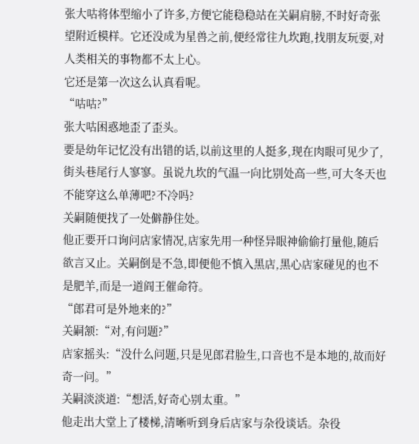张大咕将体型缩小了许多,方便它能稳稳站在关嗣肩膀,不时好奇张望附近模样。它还没成为星兽之前,便经常往九坎跑,找朋友玩耍,对人类相关的事物都不太上心。
它还是第一次这么认真看呢。
“咕咕?”
张大咕困惑地歪了歪头。
要是幼年记忆没有出错的话,以前这里的人挺多,现在肉眼可见少了,街头巷尾行人寥寥。虽说九坎的气温一向比别处高一些,可大冬天也不能穿这么单薄吧?不冷吗?
关嗣随便找了一处僻静住处。
他正要开口询问店家情况,店家先用一种怪异眼神偷偷打量他,随后欲言又止。关嗣倒是不急,即便他不慎入黑店,黑心店家碰见的也不是肥羊,而是一道阎王催命符。
“郎君可是外地来的?”
关嗣颔:“对,有问题?”
店家摇头:“没什么问题,只是见郎君脸生,口音也不是本地的,故而好奇一问。”
关嗣淡淡道:“想活,好奇心别太重。”
他走出大堂上了楼梯,清晰听到身后店家与杂役谈话。杂役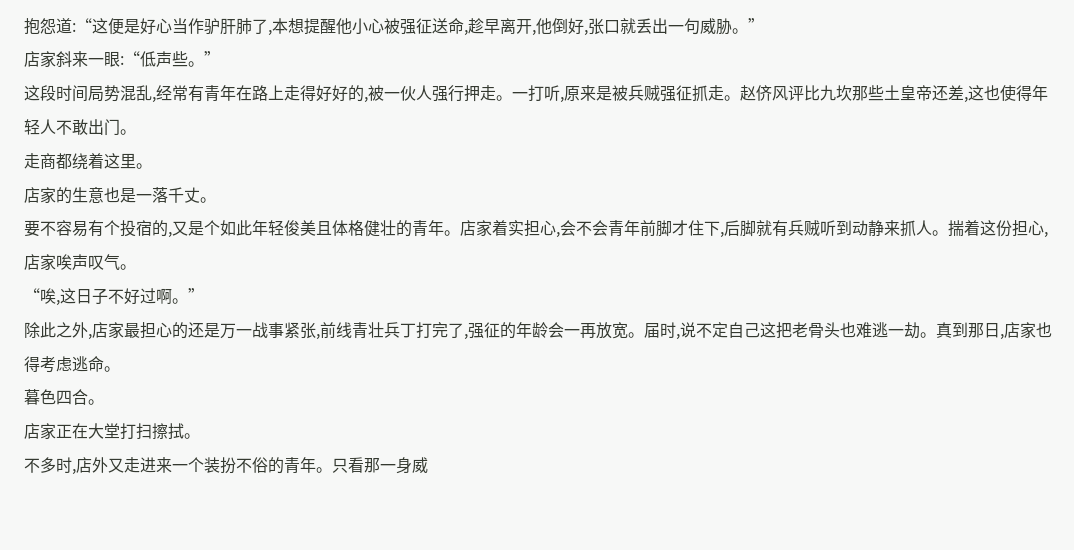抱怨道:“这便是好心当作驴肝肺了,本想提醒他小心被强征送命,趁早离开,他倒好,张口就丢出一句威胁。”
店家斜来一眼:“低声些。”
这段时间局势混乱,经常有青年在路上走得好好的,被一伙人强行押走。一打听,原来是被兵贼强征抓走。赵侪风评比九坎那些土皇帝还差,这也使得年轻人不敢出门。
走商都绕着这里。
店家的生意也是一落千丈。
要不容易有个投宿的,又是个如此年轻俊美且体格健壮的青年。店家着实担心,会不会青年前脚才住下,后脚就有兵贼听到动静来抓人。揣着这份担心,店家唉声叹气。
“唉,这日子不好过啊。”
除此之外,店家最担心的还是万一战事紧张,前线青壮兵丁打完了,强征的年龄会一再放宽。届时,说不定自己这把老骨头也难逃一劫。真到那日,店家也得考虑逃命。
暮色四合。
店家正在大堂打扫擦拭。
不多时,店外又走进来一个装扮不俗的青年。只看那一身威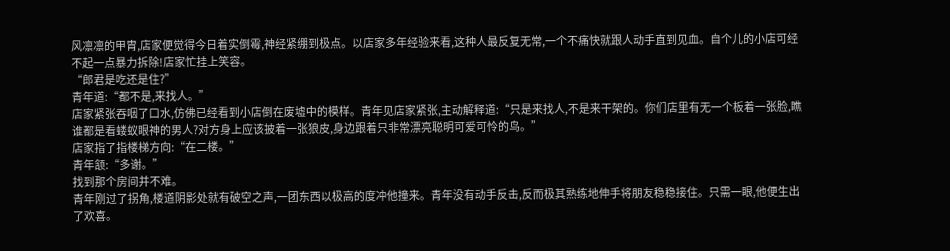风凛凛的甲胄,店家便觉得今日着实倒霉,神经紧绷到极点。以店家多年经验来看,这种人最反复无常,一个不痛快就跟人动手直到见血。自个儿的小店可经不起一点暴力拆除!店家忙挂上笑容。
“郎君是吃还是住?”
青年道:“都不是,来找人。”
店家紧张吞咽了口水,仿佛已经看到小店倒在废墟中的模样。青年见店家紧张,主动解释道:“只是来找人,不是来干架的。你们店里有无一个板着一张脸,瞧谁都是看蝼蚁眼神的男人?对方身上应该披着一张狼皮,身边跟着只非常漂亮聪明可爱可怜的鸟。”
店家指了指楼梯方向:“在二楼。”
青年颔:“多谢。”
找到那个房间并不难。
青年刚过了拐角,楼道阴影处就有破空之声,一团东西以极高的度冲他撞来。青年没有动手反击,反而极其熟练地伸手将朋友稳稳接住。只需一眼,他便生出了欢喜。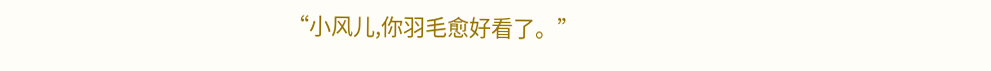“小风儿,你羽毛愈好看了。”